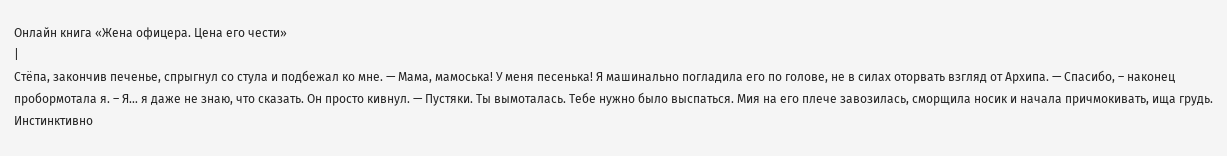Онлайн книга «Жена офицера. Цена его чести»
|
Стёпа, закончив печенье, спрыгнул со стула и подбежал ко мне. — Мама, мамоська! У меня песенька! Я машинально погладила его по голове, не в силах оторвать взгляд от Архипа. — Спасибо, – наконец пробормотала я. – Я… я даже не знаю, что сказать. Он просто кивнул. — Пустяки. Ты вымоталась. Тебе нужно было выспаться. Мия на его плече завозилась, сморщила носик и начала причмокивать, ища грудь. Инстинктивно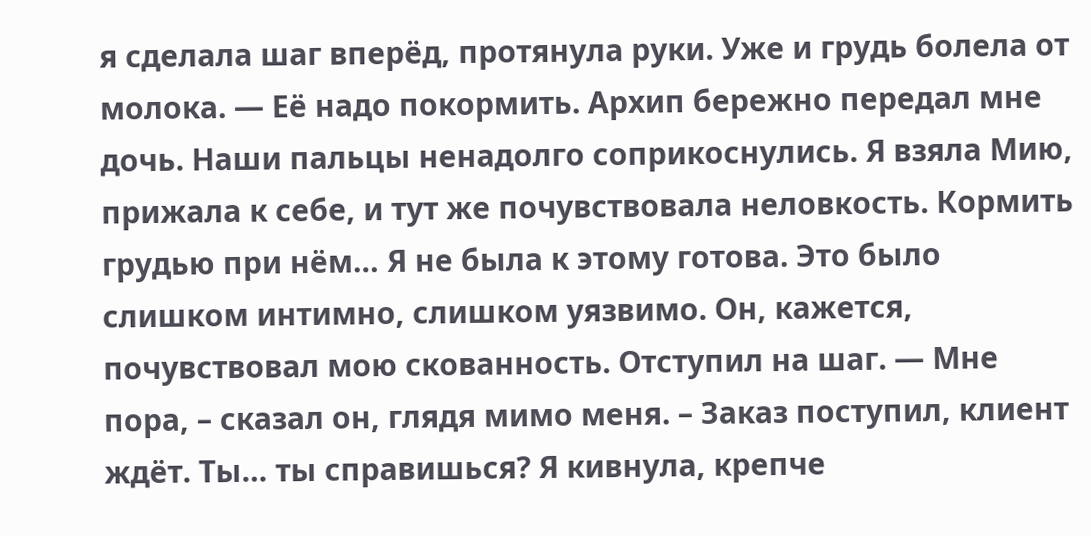я сделала шаг вперёд, протянула руки. Уже и грудь болела от молока. — Её надо покормить. Архип бережно передал мне дочь. Наши пальцы ненадолго соприкоснулись. Я взяла Мию, прижала к себе, и тут же почувствовала неловкость. Кормить грудью при нём… Я не была к этому готова. Это было слишком интимно, слишком уязвимо. Он, кажется, почувствовал мою скованность. Отступил на шаг. — Мне пора, – сказал он, глядя мимо меня. – Заказ поступил, клиент ждёт. Ты… ты справишься? Я кивнула, крепче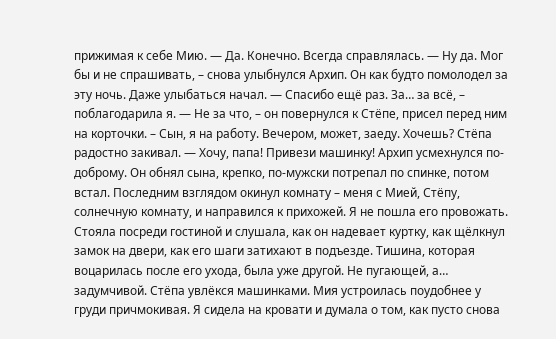прижимая к себе Мию. — Да. Конечно. Всегда справлялась. — Ну да. Мог бы и не спрашивать, – снова улыбнулся Архип. Он как будто помолодел за эту ночь. Даже улыбаться начал. — Спасибо ещё раз. За… за всё, – поблагодарила я. — Не за что, – он повернулся к Стёпе, присел перед ним на корточки. – Сын, я на работу. Вечером, может, заеду. Хочешь? Стёпа радостно закивал. — Хочу, папа! Привези машинку! Архип усмехнулся по-доброму. Он обнял сына, крепко, по-мужски потрепал по спинке, потом встал. Последним взглядом окинул комнату – меня с Мией, Стёпу, солнечную комнату, и направился к прихожей. Я не пошла его провожать. Стояла посреди гостиной и слушала, как он надевает куртку, как щёлкнул замок на двери, как его шаги затихают в подъезде. Тишина, которая воцарилась после его ухода, была уже другой. Не пугающей, а… задумчивой. Стёпа увлёкся машинками. Мия устроилась поудобнее у груди причмокивая. Я сидела на кровати и думала о том, как пусто снова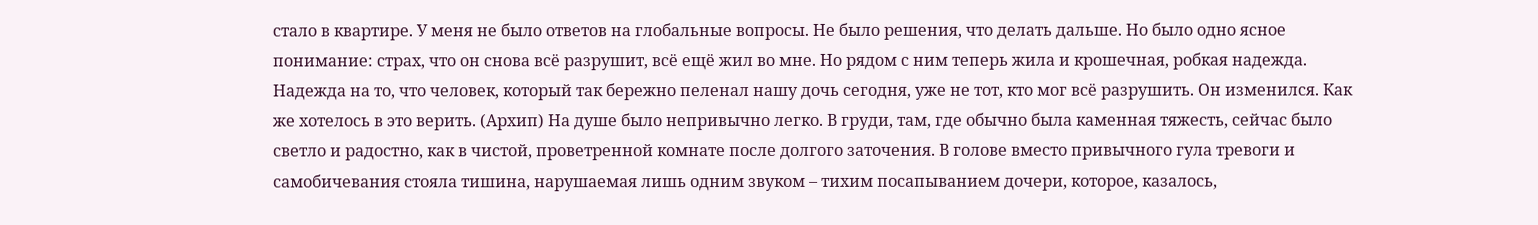стало в квартире. У меня не было ответов на глобальные вопросы. Не было решения, что делать дальше. Но было одно ясное понимание: страх, что он снова всё разрушит, всё ещё жил во мне. Но рядом с ним теперь жила и крошечная, робкая надежда. Надежда на то, что человек, который так бережно пеленал нашу дочь сегодня, уже не тот, кто мог всё разрушить. Он изменился. Как же хотелось в это верить. (Архип) На душе было непривычно легко. В груди, там, где обычно была каменная тяжесть, сейчас было светло и радостно, как в чистой, проветренной комнате после долгого заточения. В голове вместо привычного гула тревоги и самобичевания стояла тишина, нарушаемая лишь одним звуком – тихим посапыванием дочери, которое, казалось,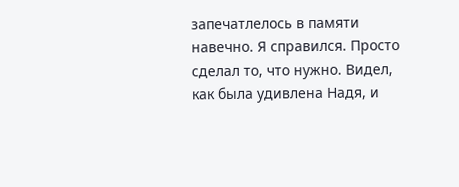запечатлелось в памяти навечно. Я справился. Просто сделал то, что нужно. Видел, как была удивлена Надя, и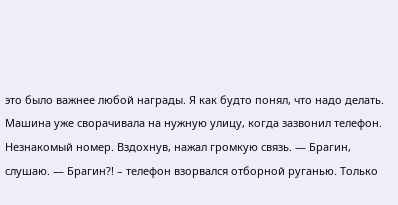это было важнее любой награды. Я как будто понял, что надо делать. Машина уже сворачивала на нужную улицу, когда зазвонил телефон. Незнакомый номер. Вздохнув, нажал громкую связь. — Брагин, слушаю. — Брагин?! – телефон взорвался отборной руганью. Только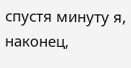спустя минуту я, наконец,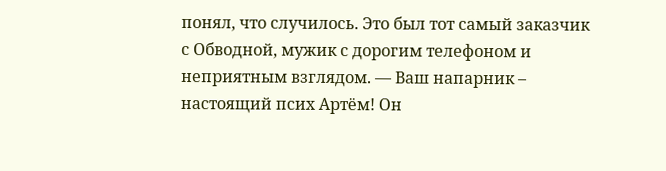понял, что случилось. Это был тот самый заказчик с Обводной, мужик с дорогим телефоном и неприятным взглядом. — Ваш напарник – настоящий псих Артём! Он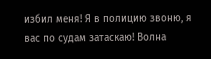избил меня! Я в полицию звоню, я вас по судам затаскаю! Волна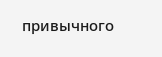привычного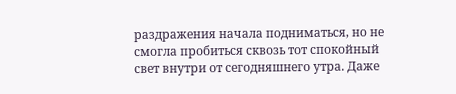раздражения начала подниматься, но не смогла пробиться сквозь тот спокойный свет внутри от сегодняшнего утра. Даже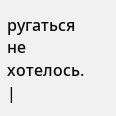ругаться не хотелось. |